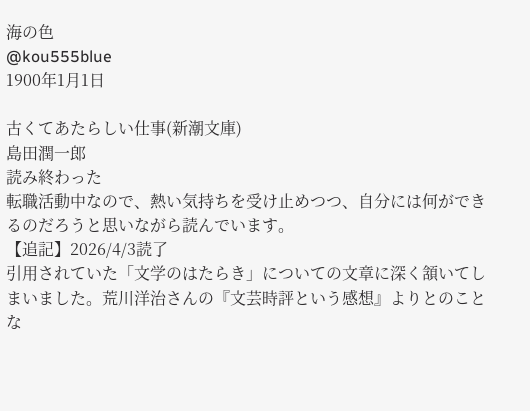海の色
@kou555blue
1900年1月1日

古くてあたらしい仕事(新潮文庫)
島田潤一郎
読み終わった
転職活動中なので、熱い気持ちを受け止めつつ、自分には何ができるのだろうと思いながら読んでいます。
【追記】2026/4/3読了
引用されていた「文学のはたらき」についての文章に深く頷いてしまいました。荒川洋治さんの『文芸時評という感想』よりとのことな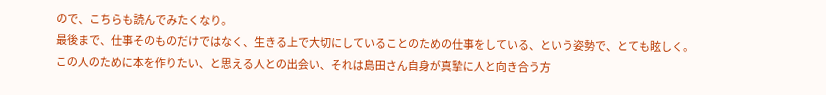ので、こちらも読んでみたくなり。
最後まで、仕事そのものだけではなく、生きる上で大切にしていることのための仕事をしている、という姿勢で、とても眩しく。この人のために本を作りたい、と思える人との出会い、それは島田さん自身が真摯に人と向き合う方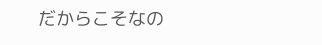だからこそなの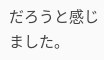だろうと感じました。